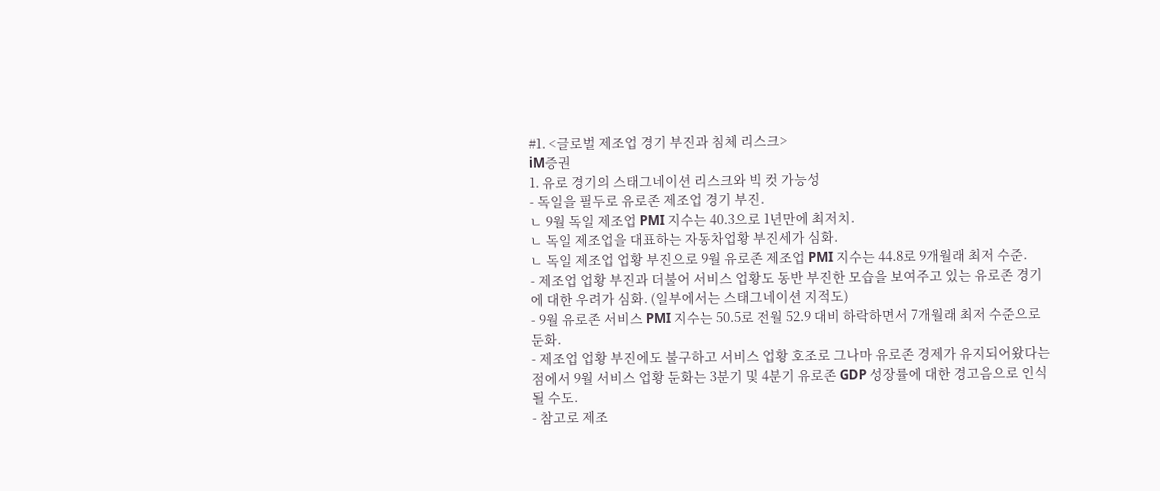#1. <글로벌 제조업 경기 부진과 침체 리스크>
iM증권
1. 유로 경기의 스태그네이션 리스크와 빅 컷 가능성
- 독일을 필두로 유로존 제조업 경기 부진.
ㄴ 9월 독일 제조업 PMI 지수는 40.3으로 1년만에 최저치.
ㄴ 독일 제조업을 대표하는 자동차업황 부진세가 심화.
ㄴ 독일 제조업 업황 부진으로 9월 유로존 제조업 PMI 지수는 44.8로 9개월래 최저 수준.
- 제조업 업황 부진과 더불어 서비스 업황도 동반 부진한 모습을 보여주고 있는 유로존 경기에 대한 우려가 심화. (일부에서는 스태그네이션 지적도)
- 9월 유로존 서비스 PMI 지수는 50.5로 전월 52.9 대비 하락하면서 7개월래 최저 수준으로 둔화.
- 제조업 업황 부진에도 불구하고 서비스 업황 호조로 그나마 유로존 경제가 유지되어왔다는 점에서 9월 서비스 업황 둔화는 3분기 및 4분기 유로존 GDP 성장률에 대한 경고음으로 인식될 수도.
- 참고로 제조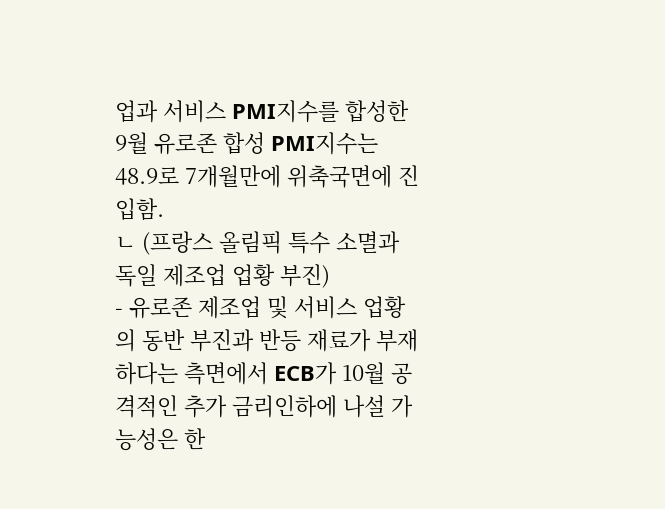업과 서비스 PMI지수를 합성한 9월 유로존 합성 PMI지수는 48.9로 7개월만에 위축국면에 진입함.
ㄴ (프랑스 올림픽 특수 소멸과 독일 제조업 업황 부진)
- 유로존 제조업 및 서비스 업황의 동반 부진과 반등 재료가 부재하다는 측면에서 ECB가 10월 공격적인 추가 금리인하에 나설 가능성은 한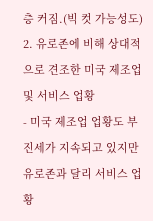층 커짐.(빅 컷 가능성도)
2. 유로존에 비해 상대적으로 견조한 미국 제조업 및 서비스 업황
- 미국 제조업 업황도 부진세가 지속되고 있지만 유로존과 달리 서비스 업황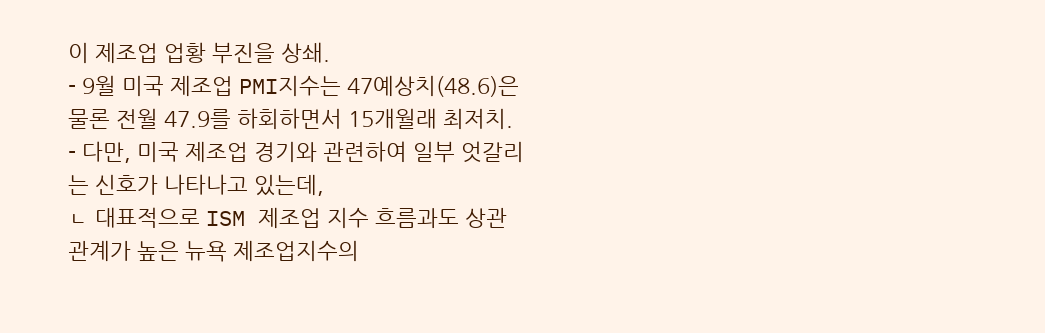이 제조업 업황 부진을 상쇄.
- 9월 미국 제조업 PMI지수는 47예상치(48.6)은 물론 전월 47.9를 하회하면서 15개월래 최저치.
- 다만, 미국 제조업 경기와 관련하여 일부 엇갈리는 신호가 나타나고 있는데,
ㄴ 대표적으로 ISM 제조업 지수 흐름과도 상관관계가 높은 뉴욕 제조업지수의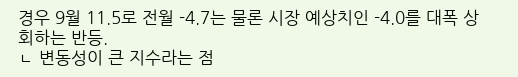경우 9월 11.5로 전월 -4.7는 물론 시장 예상치인 -4.0를 대폭 상회하는 반등.
ㄴ 변동성이 큰 지수라는 점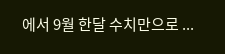에서 9월 한달 수치만으로 ...